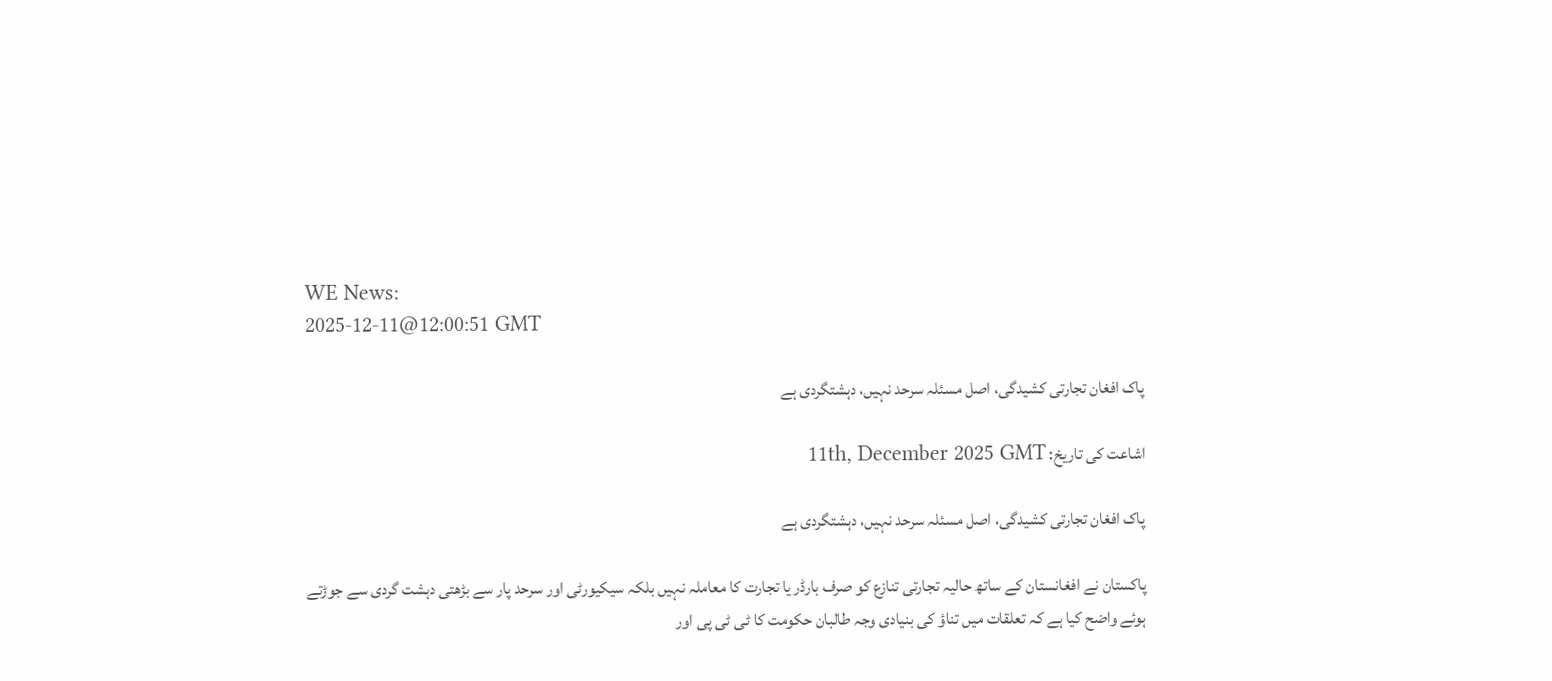WE News:
2025-12-11@12:00:51 GMT

پاک افغان تجارتی کشیدگی، اصل مسئلہ سرحد نہیں، دہشتگردی ہے

اشاعت کی تاریخ: 11th, December 2025 GMT

پاک افغان تجارتی کشیدگی، اصل مسئلہ سرحد نہیں، دہشتگردی ہے

پاکستان نے افغانستان کے ساتھ حالیہ تجارتی تنازع کو صرف بارڈر یا تجارت کا معاملہ نہیں بلکہ سیکیورٹی اور سرحد پار سے بڑھتی دہشت گردی سے جوڑتے ہوئے واضح کیا ہے کہ تعلقات میں تناؤ کی بنیادی وجہ طالبان حکومت کا ٹی ٹی پی اور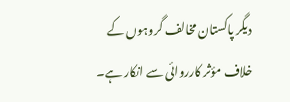دیگر پاکستان مخالف گروہوں کے خلاف مؤثر کارروائی سے انکار ہے۔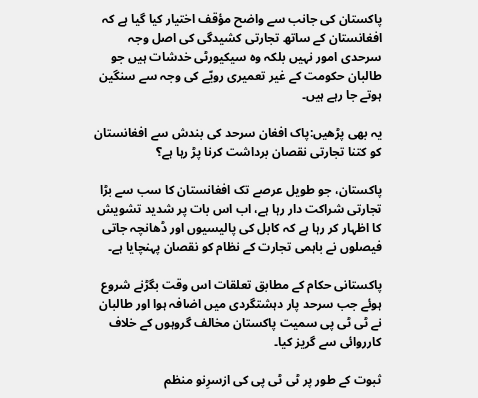پاکستان کی جانب سے واضح مؤقف اختیار کیا گیا ہے کہ افغانستان کے ساتھ تجارتی کشیدگی کی اصل وجہ سرحدی امور نہیں بلکہ وہ سیکیورٹی خدشات ہیں جو طالبان حکومت کے غیر تعمیری رویّے کی وجہ سے سنگین ہوتے جا رہے ہیں۔

یہ بھی پڑھیں:پاک افغان سرحد کی بندش سے افغانستان کو کتنا تجارتی نقصان برداشت کرنا پڑ رہا ہے؟

پاکستان، جو طویل عرصے تک افغانستان کا سب سے بڑا تجارتی شراکت دار رہا ہے، اب اس بات پر شدید تشویش کا اظہار کر رہا ہے کہ کابل کی پالیسیوں اور ڈھانچہ جاتی فیصلوں نے باہمی تجارت کے نظام کو نقصان پہنچایا ہے۔

پاکستانی حکام کے مطابق تعلقات اس وقت بگڑنے شروع ہوئے جب سرحد پار دہشتگردی میں اضافہ ہوا اور طالبان نے ٹی ٹی پی سمیت پاکستان مخالف گروہوں کے خلاف کارروائی سے گریز کیا۔

ثبوت کے طور پر ٹی ٹی پی کی ازسرِنو منظم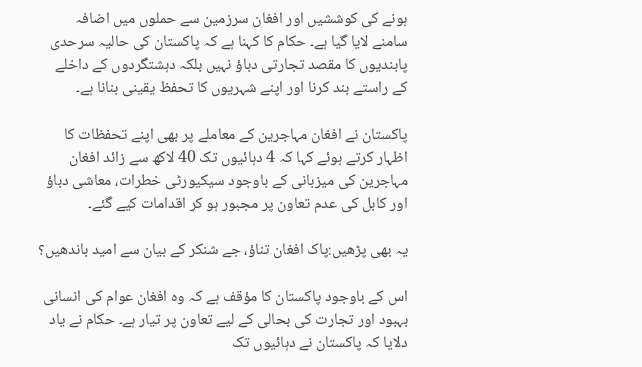ہونے کی کوششیں اور افغان سرزمین سے حملوں میں اضافہ سامنے لایا گیا ہے۔ حکام کا کہنا ہے کہ پاکستان کی حالیہ سرحدی پابندیوں کا مقصد تجارتی دباؤ نہیں بلکہ دہشتگردوں کے داخلے کے راستے بند کرنا اور اپنے شہریوں کا تحفظ یقینی بنانا ہے۔

پاکستان نے افغان مہاجرین کے معاملے پر بھی اپنے تحفظات کا اظہار کرتے ہوئے کہا کہ 4 دہائیوں تک 40 لاکھ سے زائد افغان مہاجرین کی میزبانی کے باوجود سیکیورٹی خطرات، معاشی دباؤ اور کابل کی عدم تعاون پر مجبور ہو کر اقدامات کیے گئے۔

یہ بھی پڑھیں:پاک افغان تناؤ، جے شنکر کے بیان سے امید باندھیں؟

اس کے باوجود پاکستان کا مؤقف ہے کہ وہ افغان عوام کی انسانی بہبود اور تجارت کی بحالی کے لیے تعاون پر تیار ہے۔ حکام نے یاد دلایا کہ پاکستان نے دہائیوں تک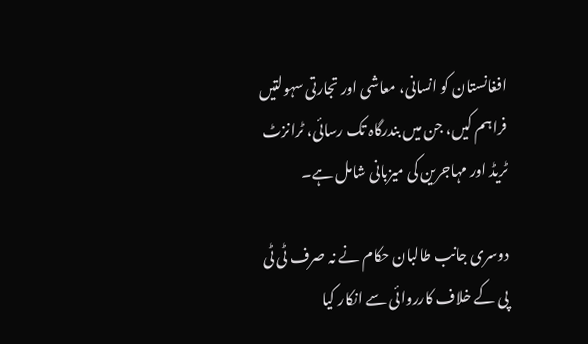افغانستان کو انسانی، معاشی اور تجارتی سہولتیں فراہم کیں، جن میں بندرگاہ تک رسائی، ٹرانزٹ ٹریڈ اور مہاجرین کی میزبانی شامل ہے۔

دوسری جانب طالبان حکام نے نہ صرف ٹی ٹی پی کے خلاف کارروائی سے انکار کیا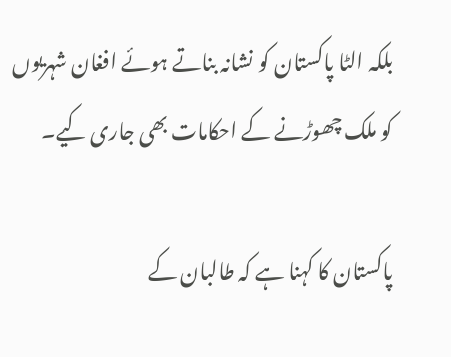بلکہ الٹا پاکستان کو نشانہ بناتے ہوئے افغان شہریوں کو ملک چھوڑنے کے احکامات بھی جاری کیے۔

پاکستان کا کہنا ہے کہ طالبان کے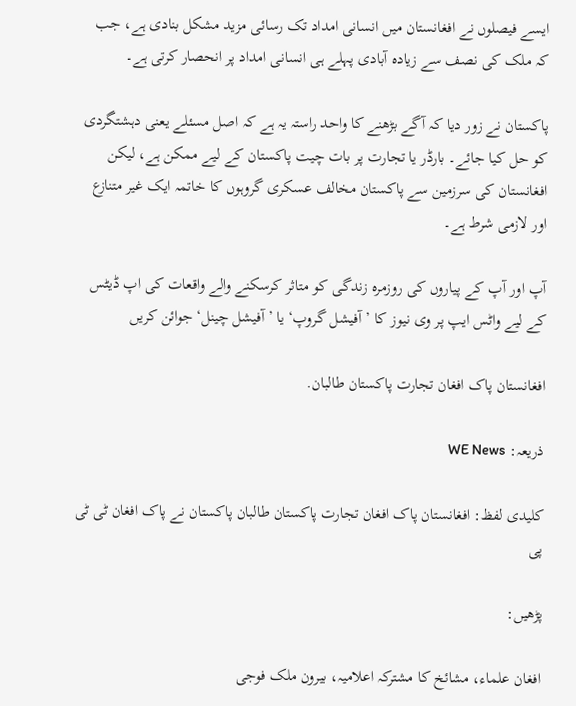ایسے فیصلوں نے افغانستان میں انسانی امداد تک رسائی مزید مشکل بنادی ہے، جب کہ ملک کی نصف سے زیادہ آبادی پہلے ہی انسانی امداد پر انحصار کرتی ہے۔

پاکستان نے زور دیا کہ آگے بڑھنے کا واحد راستہ یہ ہے کہ اصل مسئلے یعنی دہشتگردی کو حل کیا جائے۔ بارڈر یا تجارت پر بات چیت پاکستان کے لیے ممکن ہے، لیکن افغانستان کی سرزمین سے پاکستان مخالف عسکری گروہوں کا خاتمہ ایک غیر متنازع اور لازمی شرط ہے۔

آپ اور آپ کے پیاروں کی روزمرہ زندگی کو متاثر کرسکنے والے واقعات کی اپ ڈیٹس کے لیے واٹس ایپ پر وی نیوز کا ’آفیشل گروپ‘ یا ’آفیشل چینل‘ جوائن کریں

افغانستان پاک افغان تجارت پاکستان طالبان.

ذریعہ: WE News

کلیدی لفظ: افغانستان پاک افغان تجارت پاکستان طالبان پاکستان نے پاک افغان ٹی ٹی پی

پڑھیں:

افغان علماء، مشائخ کا مشترکہ اعلامیہ، بیرون ملک فوجی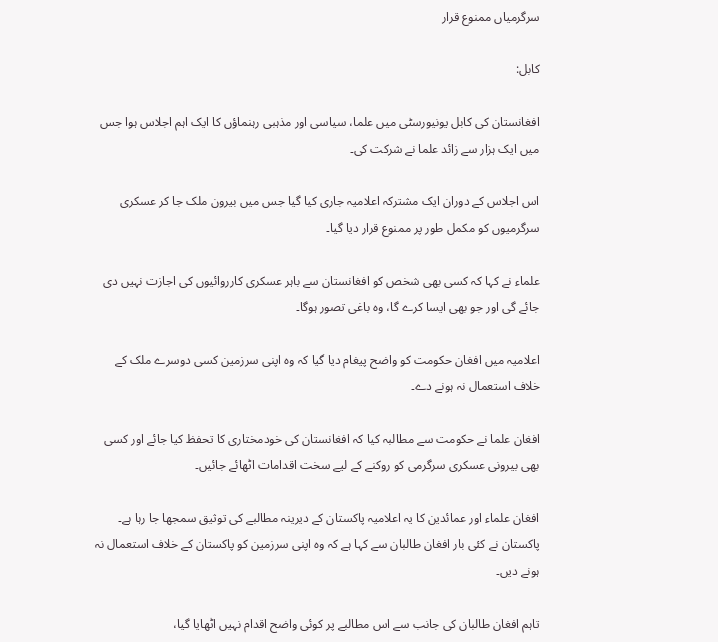سرگرمیاں ممنوع قرار

کابل:

افغانستان کی کابل یونیورسٹی میں علما، سیاسی اور مذہبی رہنماؤں کا ایک اہم اجلاس ہوا جس میں ایک ہزار سے زائد علما نے شرکت کی۔

اس اجلاس کے دوران ایک مشترکہ اعلامیہ جاری کیا گیا جس میں بیرون ملک جا کر عسکری سرگرمیوں کو مکمل طور پر ممنوع قرار دیا گیا۔

علماء نے کہا کہ کسی بھی شخص کو افغانستان سے باہر عسکری کارروائیوں کی اجازت نہیں دی جائے گی اور جو بھی ایسا کرے گا، وہ باغی تصور ہوگا۔

اعلامیہ میں افغان حکومت کو واضح پیغام دیا گیا کہ وہ اپنی سرزمین کسی دوسرے ملک کے خلاف استعمال نہ ہونے دے۔

افغان علما نے حکومت سے مطالبہ کیا کہ افغانستان کی خودمختاری کا تحفظ کیا جائے اور کسی بھی بیرونی عسکری سرگرمی کو روکنے کے لیے سخت اقدامات اٹھائے جائیں۔

افغان علماء اور عمائدین کا یہ اعلامیہ پاکستان کے دیرینہ مطالبے کی توثیق سمجھا جا رہا ہے۔ پاکستان نے کئی بار افغان طالبان سے کہا ہے کہ وہ اپنی سرزمین کو پاکستان کے خلاف استعمال نہ ہونے دیں۔

تاہم افغان طالبان کی جانب سے اس مطالبے پر کوئی واضح اقدام نہیں اٹھایا گیا،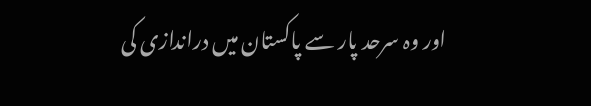اور وہ سرحد پار سے پاکستان میں دراندازی کی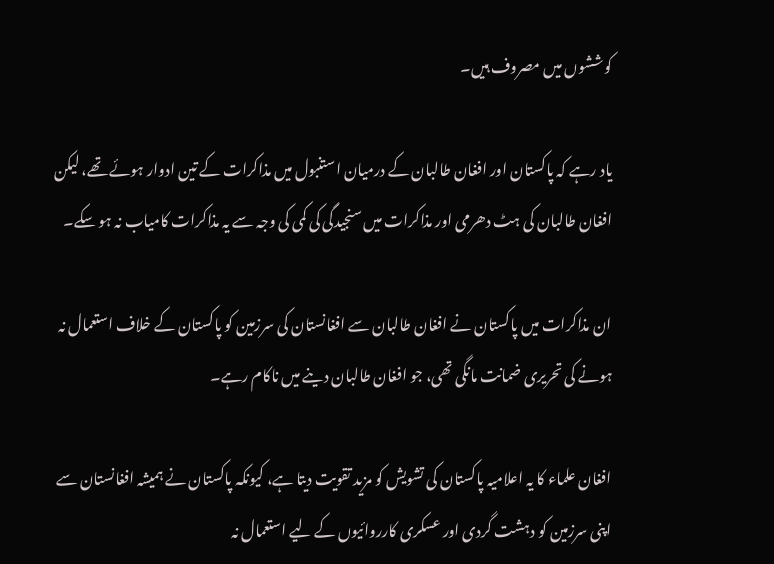کوششوں میں مصروف ہیں۔

یاد رہے کہ پاکستان اور افغان طالبان کے درمیان استنبول میں مذاکرات کے تین ادوار ہوئے تھے، لیکن افغان طالبان کی ہٹ دھرمی اور مذاکرات میں سنجیدگی کی کمی کی وجہ سے یہ مذاکرات کامیاب نہ ہو سکے۔

ان مذاکرات میں پاکستان نے افغان طالبان سے افغانستان کی سرزمین کو پاکستان کے خلاف استعمال نہ ہونے کی تحریری ضمانت مانگی تھی، جو افغان طالبان دینے میں ناکام رہے۔

افغان علماء کا یہ اعلامیہ پاکستان کی تشویش کو مزید تقویت دیتا ہے، کیونکہ پاکستان نے ہمیشہ افغانستان سے اپنی سرزمین کو دہشت گردی اور عسکری کارروائیوں کے لیے استعمال نہ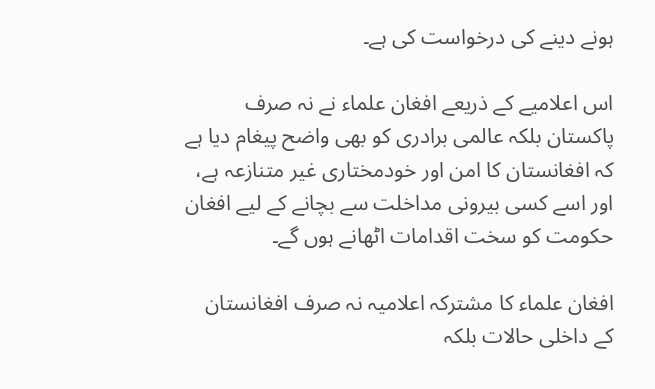ہونے دینے کی درخواست کی ہے۔

اس اعلامیے کے ذریعے افغان علماء نے نہ صرف پاکستان بلکہ عالمی برادری کو بھی واضح پیغام دیا ہے کہ افغانستان کا امن اور خودمختاری غیر متنازعہ ہے، اور اسے کسی بیرونی مداخلت سے بچانے کے لیے افغان حکومت کو سخت اقدامات اٹھانے ہوں گے۔

افغان علماء کا مشترکہ اعلامیہ نہ صرف افغانستان کے داخلی حالات بلکہ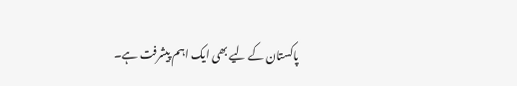پاکستان کے لیے بھی ایک اہم پیشرفت ہے۔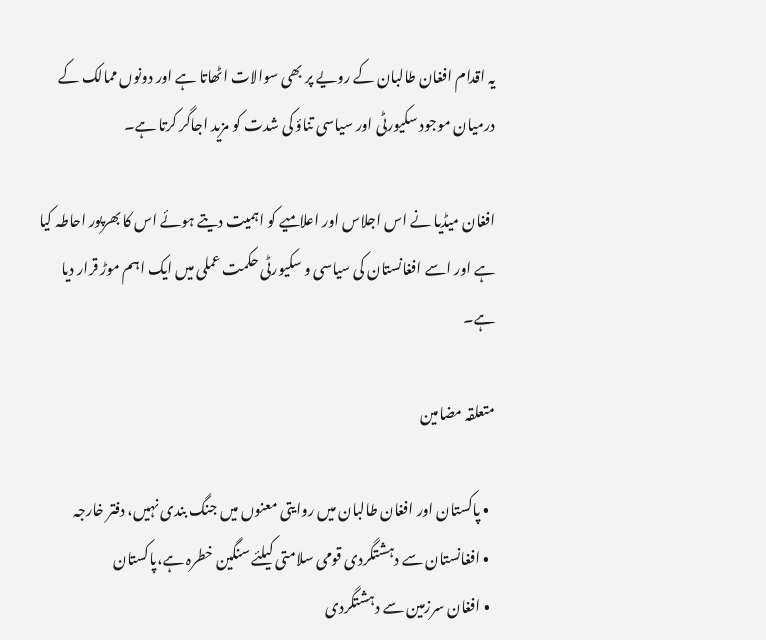یہ اقدام افغان طالبان کے رویے پر بھی سوالات اٹھاتا ہے اور دونوں ممالک کے درمیان موجود سکیورٹی اور سیاسی تناؤ کی شدت کو مزید اجاگر کرتا ہے۔

افغان میڈیا نے اس اجلاس اور اعلامیے کو اہمیت دیتے ہوئے اس کا بھرپور احاطہ کیا ہے اور اسے افغانستان کی سیاسی و سکیورٹی حکمت عملی میں ایک اہم موڑ قرار دیا ہے۔

متعلقہ مضامین

  • پاکستان اور افغان طالبان میں روایتی معنوں میں جنگ بندی نہیں، دفتر خارجہ
  • افغانستان سے دہشتگردی قومی سلامتی کیلئے سنگین خطرہ ہے،پاکستان
  • افغان سرزمین سے دہشتگردی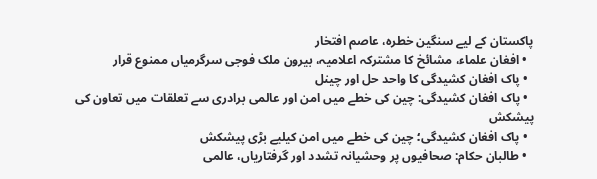پاکستان کے لیے سنگین خطرہ، عاصم افتخار
  • افغان علماء، مشائخ کا مشترکہ اعلامیہ، بیرون ملک فوجی سرگرمیاں ممنوع قرار
  • پاک افغان کشیدگی کا واحد حل اور چینل
  • پاک افغان کشیدگی: چین کی خطے میں امن اور عالمی برادری سے تعلقات میں تعاون کی پیشکش
  • پاک افغان کشیدگی؛ چین کی خطے میں امن کیلیے بڑی پیشکش
  • طالبان حکام: صحافیوں پر وحشیانہ تشدد اور گرفتاریاں، عالمی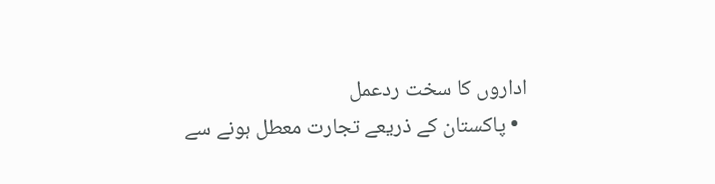اداروں کا سخت ردعمل
  • پاکستان کے ذریعے تجارت معطل ہونے سے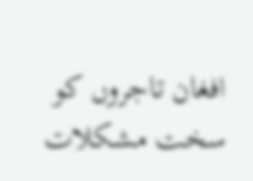افغان تاجروں کو سخت مشکلات